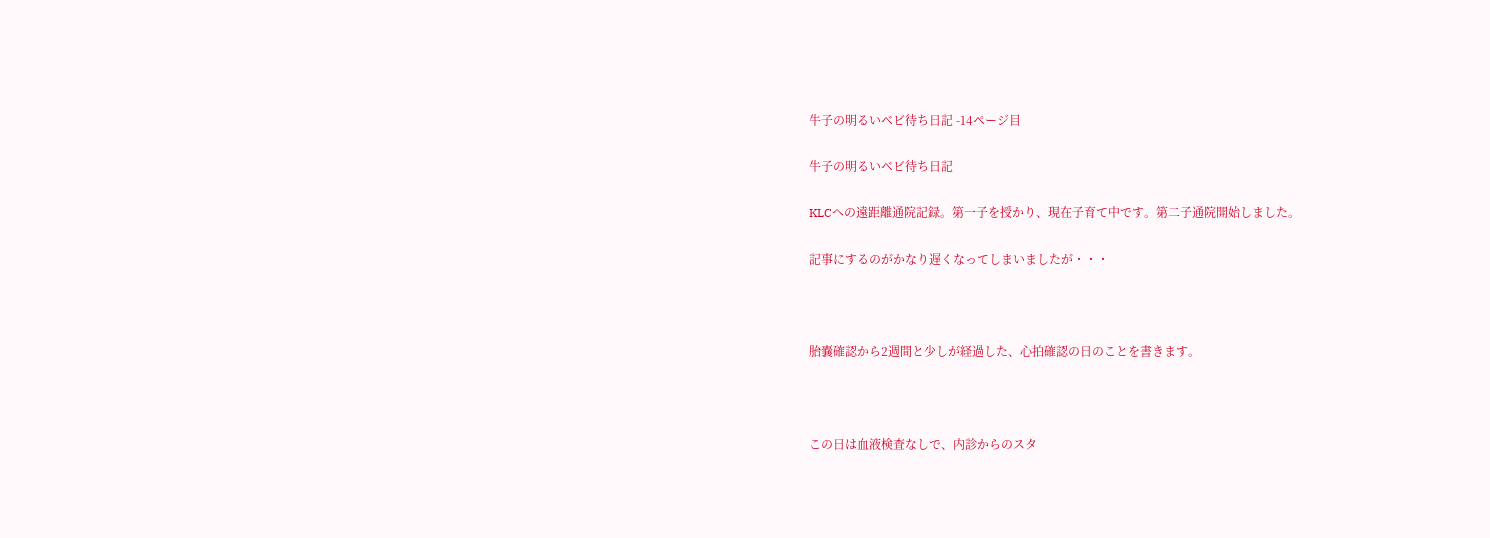牛子の明るいベビ待ち日記 -14ページ目

牛子の明るいベビ待ち日記

KLCへの遠距離通院記録。第一子を授かり、現在子育て中です。第二子通院開始しました。

記事にするのがかなり遅くなってしまいましたが・・・



胎嚢確認から2週間と少しが経過した、心拍確認の日のことを書きます。



この日は血液検査なしで、内診からのスタ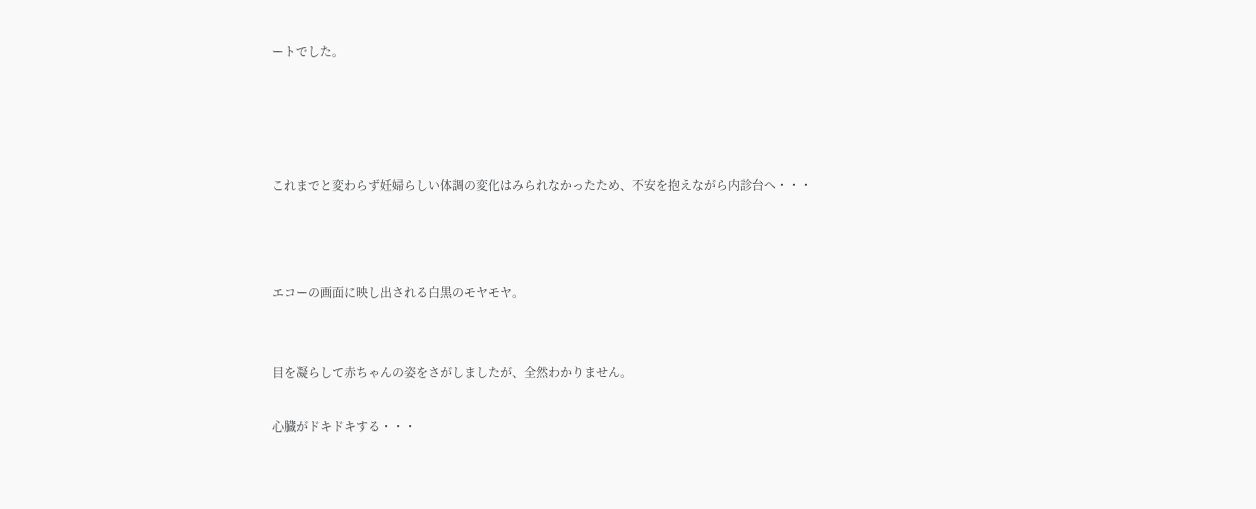ートでした。




これまでと変わらず妊婦らしい体調の変化はみられなかったため、不安を抱えながら内診台へ・・・



エコーの画面に映し出される白黒のモヤモヤ。


目を凝らして赤ちゃんの姿をさがしましたが、全然わかりません。

心臓がドキドキする・・・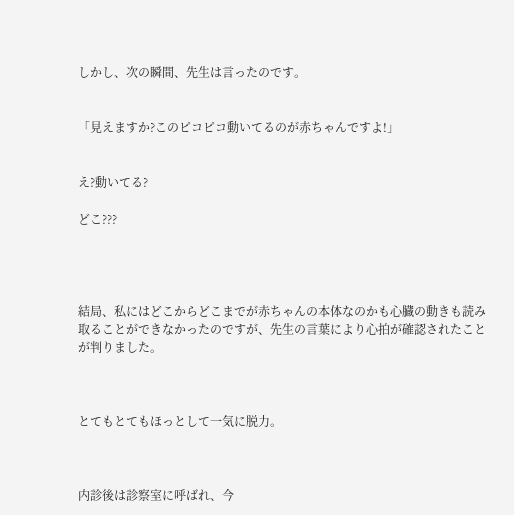しかし、次の瞬間、先生は言ったのです。


「見えますか?このピコピコ動いてるのが赤ちゃんですよ!」


え?動いてる?

どこ???




結局、私にはどこからどこまでが赤ちゃんの本体なのかも心臓の動きも読み取ることができなかったのですが、先生の言葉により心拍が確認されたことが判りました。



とてもとてもほっとして一気に脱力。



内診後は診察室に呼ばれ、今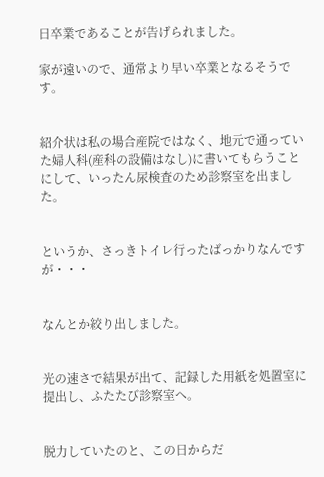日卒業であることが告げられました。

家が遠いので、通常より早い卒業となるそうです。


紹介状は私の場合産院ではなく、地元で通っていた婦人科(産科の設備はなし)に書いてもらうことにして、いったん尿検査のため診察室を出ました。


というか、さっきトイレ行ったばっかりなんですが・・・


なんとか絞り出しました。


光の速さで結果が出て、記録した用紙を処置室に提出し、ふたたび診察室へ。


脱力していたのと、この日からだ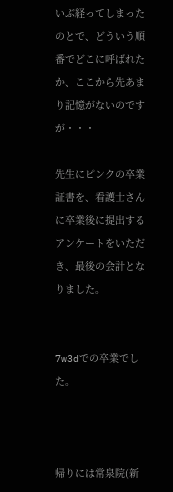いぶ経ってしまったのとで、どういう順番でどこに呼ばれたか、ここから先あまり記憶がないのですが・・・

先生にピンクの卒業証書を、看護士さんに卒業後に提出するアンケートをいただき、最後の会計となりました。


7w3dでの卒業でした。



帰りには常泉院(新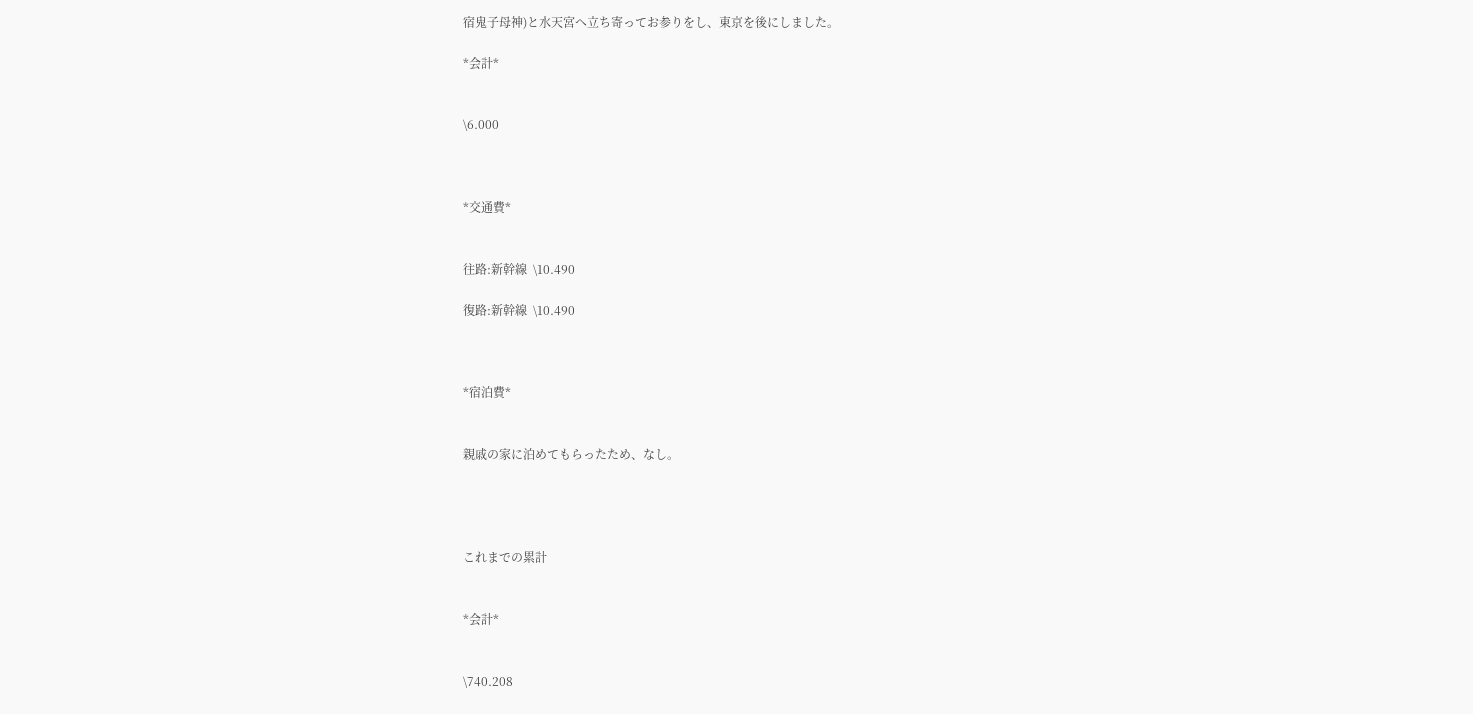宿鬼子母神)と水天宮へ立ち寄ってお参りをし、東京を後にしました。

*会計*


\6.000



*交通費*


往路:新幹線  \10.490

復路:新幹線  \10.490



*宿泊費*


親戚の家に泊めてもらったため、なし。




これまでの累計


*会計*


\740.208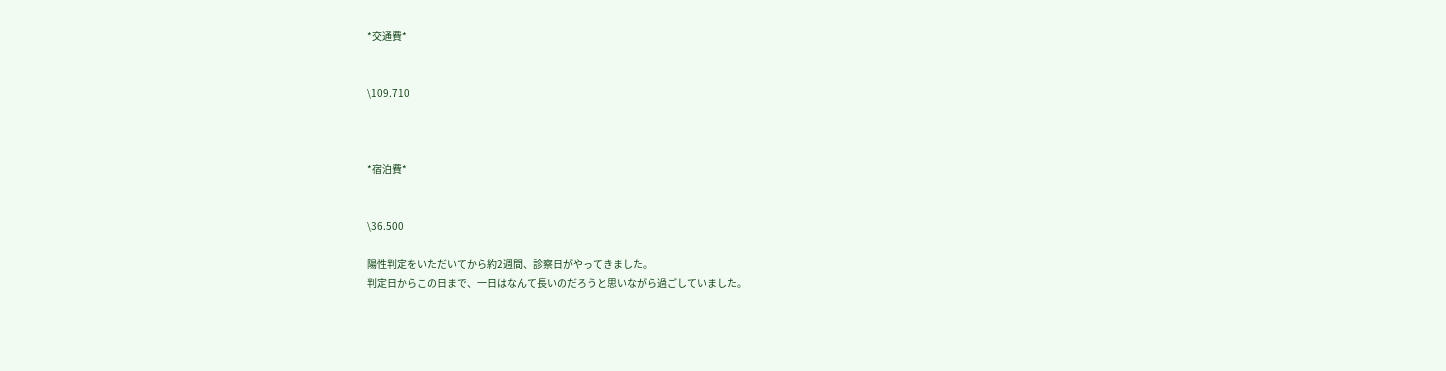*交通費*


\109.710



*宿泊費*


\36.500

陽性判定をいただいてから約2週間、診察日がやってきました。
判定日からこの日まで、一日はなんて長いのだろうと思いながら過ごしていました。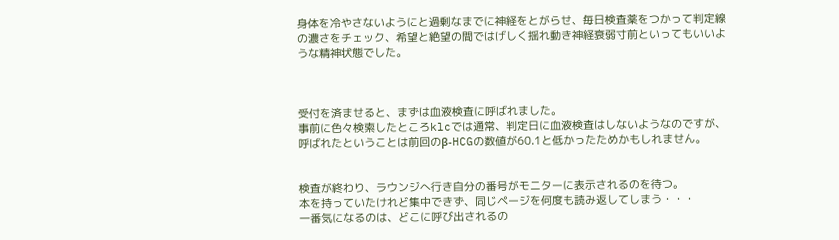身体を冷やさないようにと過剰なまでに神経をとがらせ、毎日検査薬をつかって判定線の濃さをチェック、希望と絶望の間ではげしく揺れ動き神経衰弱寸前といってもいいような精神状態でした。



受付を済ませると、まずは血液検査に呼ばれました。
事前に色々検索したところklcでは通常、判定日に血液検査はしないようなのですが、呼ばれたということは前回のβ-HCGの数値が60.1と低かったためかもしれません。


検査が終わり、ラウンジへ行き自分の番号がモニターに表示されるのを待つ。
本を持っていたけれど集中できず、同じページを何度も読み返してしまう・・・
一番気になるのは、どこに呼び出されるの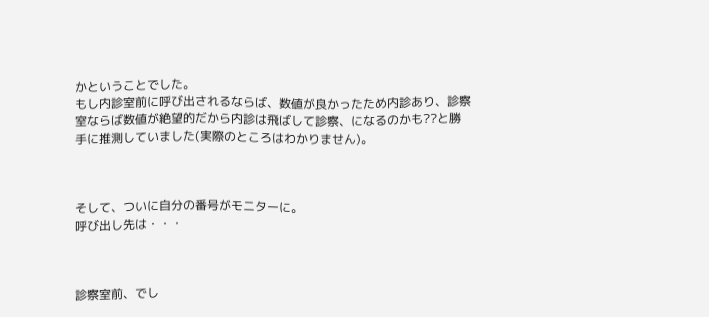かということでした。
もし内診室前に呼び出されるならば、数値が良かったため内診あり、診察室ならば数値が絶望的だから内診は飛ばして診察、になるのかも??と勝手に推測していました(実際のところはわかりません)。



そして、ついに自分の番号がモニターに。
呼び出し先は・・・



診察室前、でし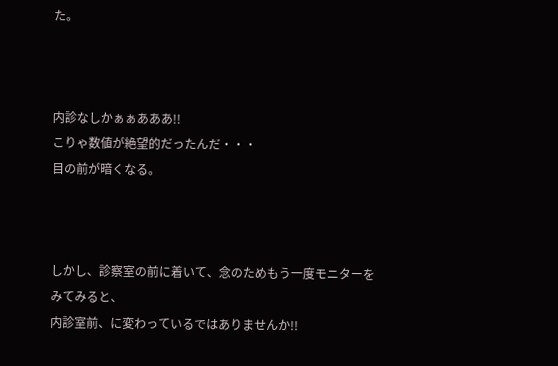た。



内診なしかぁぁあああ!!
こりゃ数値が絶望的だったんだ・・・
目の前が暗くなる。



しかし、診察室の前に着いて、念のためもう一度モニターをみてみると、
内診室前、に変わっているではありませんか!!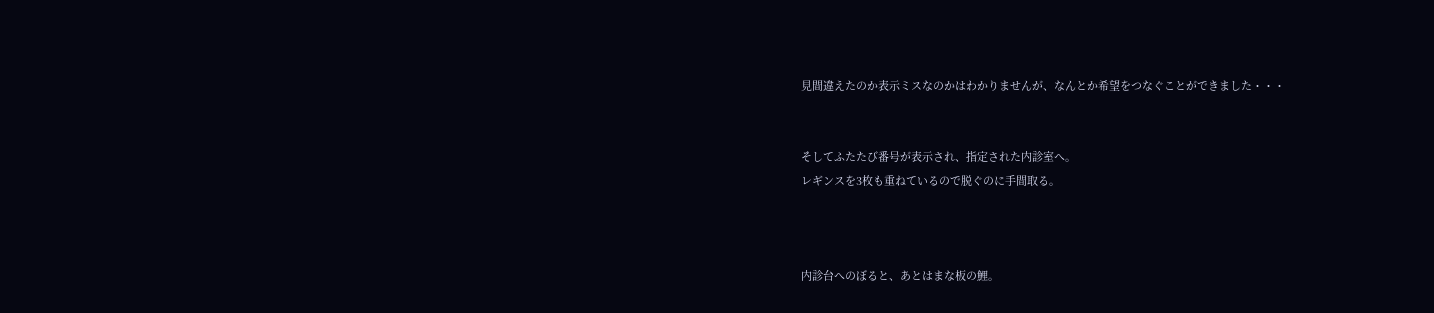見間違えたのか表示ミスなのかはわかりませんが、なんとか希望をつなぐことができました・・・


そしてふたたび番号が表示され、指定された内診室へ。
レギンスを3枚も重ねているので脱ぐのに手間取る。



内診台へのぼると、あとはまな板の鯉。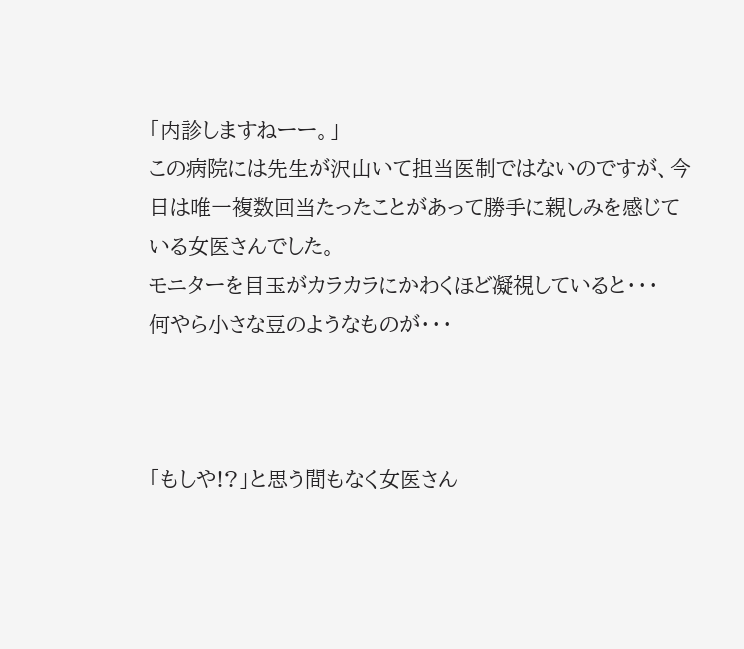「内診しますねーー。」
この病院には先生が沢山いて担当医制ではないのですが、今日は唯一複数回当たったことがあって勝手に親しみを感じている女医さんでした。
モニターを目玉がカラカラにかわくほど凝視していると・・・
何やら小さな豆のようなものが・・・



「もしや!?」と思う間もなく女医さん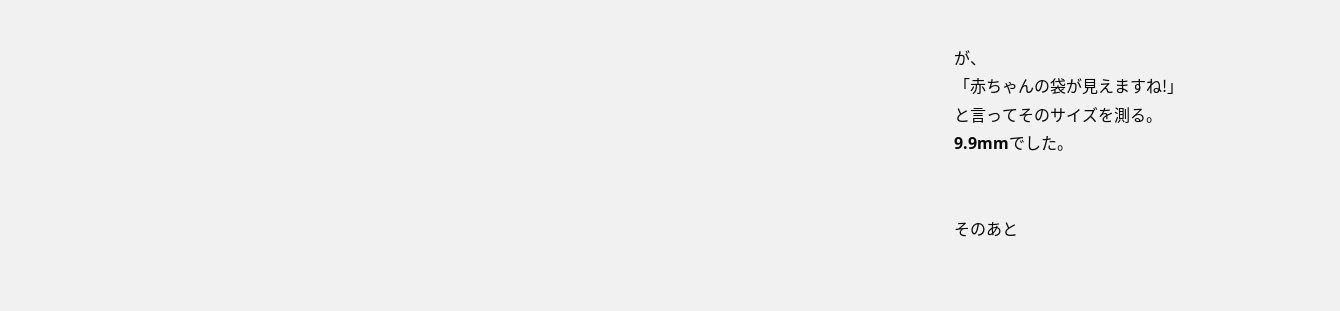が、
「赤ちゃんの袋が見えますね!」
と言ってそのサイズを測る。
9.9mmでした。


そのあと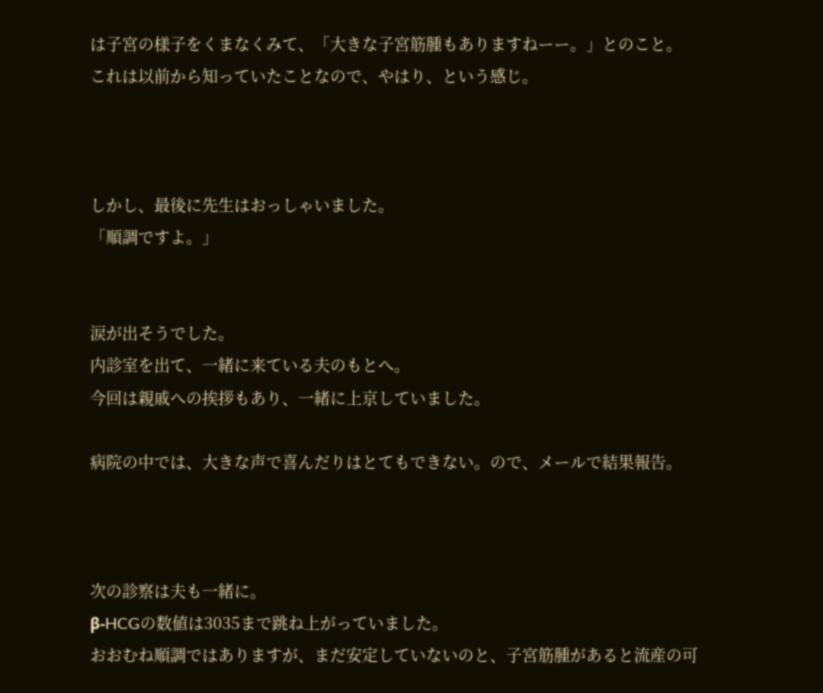は子宮の様子をくまなくみて、「大きな子宮筋腫もありますねーー。」とのこと。
これは以前から知っていたことなので、やはり、という感じ。



しかし、最後に先生はおっしゃいました。
「順調ですよ。」


涙が出そうでした。
内診室を出て、一緒に来ている夫のもとへ。
今回は親戚への挨拶もあり、一緒に上京していました。

病院の中では、大きな声で喜んだりはとてもできない。ので、メールで結果報告。



次の診察は夫も一緒に。
β-HCGの数値は3035まで跳ね上がっていました。
おおむね順調ではありますが、まだ安定していないのと、子宮筋腫があると流産の可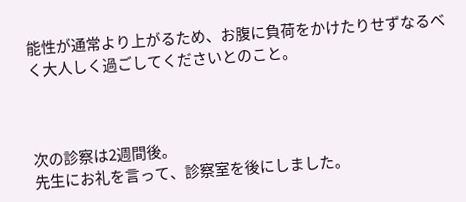能性が通常より上がるため、お腹に負荷をかけたりせずなるべく大人しく過ごしてくださいとのこと。



次の診察は2週間後。
先生にお礼を言って、診察室を後にしました。